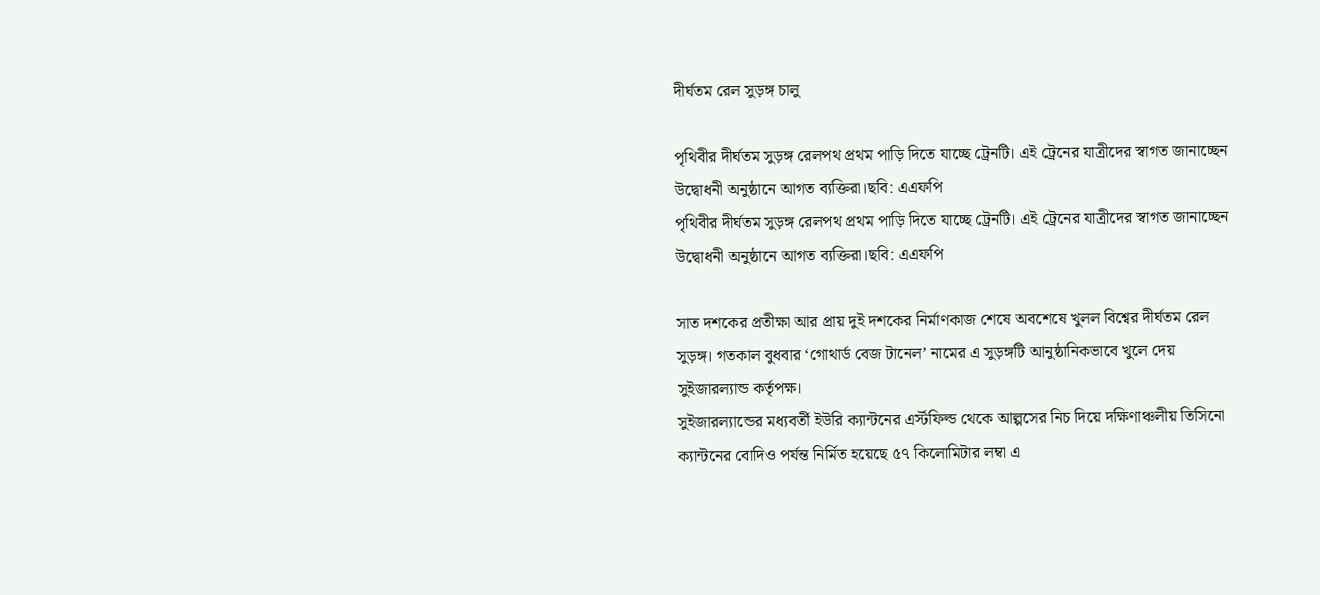দীর্ঘতম রেল সুড়ঙ্গ চালু

পৃথিবীর দীর্ঘতম সুড়ঙ্গ রেলপথ প্রথম পাড়ি দিতে যাচ্ছে ট্রেনটি। এই ট্রেনের যাত্রীদের স্বাগত জানাচ্ছেন উদ্বোধনী অনুষ্ঠানে আগত ব্যক্তিরা।ছবি: এএফপি
পৃথিবীর দীর্ঘতম সুড়ঙ্গ রেলপথ প্রথম পাড়ি দিতে যাচ্ছে ট্রেনটি। এই ট্রেনের যাত্রীদের স্বাগত জানাচ্ছেন উদ্বোধনী অনুষ্ঠানে আগত ব্যক্তিরা।ছবি: এএফপি

সাত দশকের প্রতীক্ষা আর প্রায় দুই দশকের নির্মাণকাজ শেষে অবশেষে খুলল বিশ্বের দীর্ঘতম রেল সুড়ঙ্গ। গতকাল বুধবার ‘গোথার্ড বেজ টানেল’ নামের এ সুড়ঙ্গটি আনুষ্ঠানিকভাবে খুলে দেয় সুইজারল্যান্ড কর্তৃপক্ষ।
সুইজারল্যান্ডের মধ্যবর্তী ইউরি ক্যান্টনের এর্স্টফিল্ড থেকে আল্পসের নিচ দিয়ে দক্ষিণাঞ্চলীয় তিসিনো ক্যান্টনের বোদিও পর্যন্ত নির্মিত হয়েছে ৫৭ কিলোমিটার লম্বা এ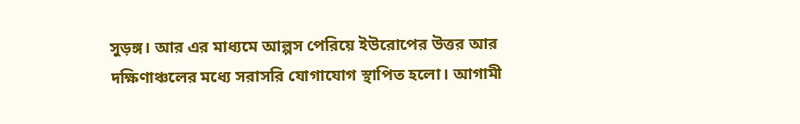সুড়ঙ্গ। আর এর মাধ্যমে আল্পস পেরিয়ে ইউরোপের উত্তর আর দক্ষিণাঞ্চলের মধ্যে সরাসরি যোগাযোগ স্থাপিত হলো। আগামী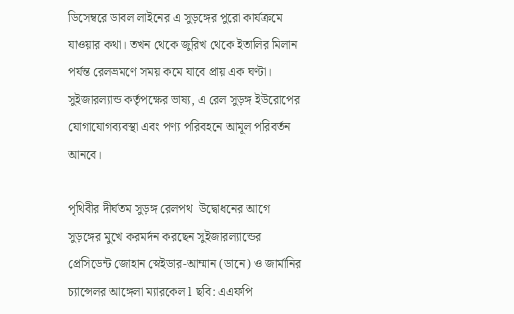ডিসেম্বরে ডাবল লাইনের এ সুড়ঙ্গের পুরো কার্যক্রমে যাওয়ার কথা। তখন থেকে জুরিখ থেকে ইতালির মিলান পর্যন্ত রেলভ্রমণে সময় কমে যাবে প্রায় এক ঘণ্টা। সুইজারল্যান্ড কর্তৃপক্ষের ভাষ্য, এ রেল সুড়ঙ্গ ইউরোপের যোগাযোগব্যবস্থা এবং পণ্য পরিবহনে আমূল পরিবর্তন আনবে।

পৃথিবীর দীর্ঘতম সুড়ঙ্গ রেলপথ  উদ্বোধনের আগে সুড়ঙ্গের মুখে করমর্দন করছেন সুইজারল্যান্ডের প্রেসিডেন্ট জোহান স্নেইডার-আম্মান (ডানে) ও জার্মানির চ্যান্সেলর আঙ্গেলা ম্যারকেল l ছবি: এএফপি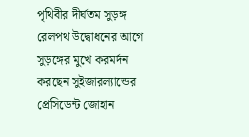পৃথিবীর দীর্ঘতম সুড়ঙ্গ রেলপথ উদ্বোধনের আগে সুড়ঙ্গের মুখে করমর্দন করছেন সুইজারল্যান্ডের প্রেসিডেন্ট জোহান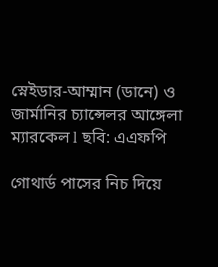স্নেইডার-আম্মান (ডানে) ও জার্মানির চ্যান্সেলর আঙ্গেলা ম্যারকেল l ছবি: এএফপি

গোথার্ড পাসের নিচ দিয়ে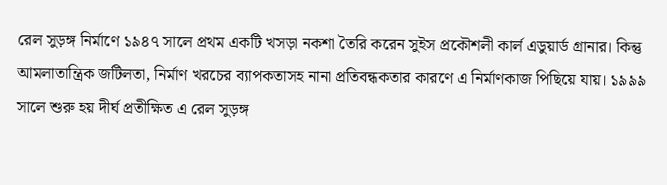রেল সুড়ঙ্গ নির্মাণে ১৯৪৭ সালে প্রথম একটি খসড়া নকশা তৈরি করেন সুইস প্রকৌশলী কার্ল এডুয়ার্ড গ্রানার। কিন্তু আমলাতান্ত্রিক জটিলতা, নির্মাণ খরচের ব্যাপকতাসহ নানা প্রতিবন্ধকতার কারণে এ নির্মাণকাজ পিছিয়ে যায়। ১৯৯৯ সালে শুরু হয় দীর্ঘ প্রতীক্ষিত এ রেল সুড়ঙ্গ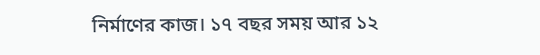নির্মাণের কাজ। ১৭ বছর সময় আর ১২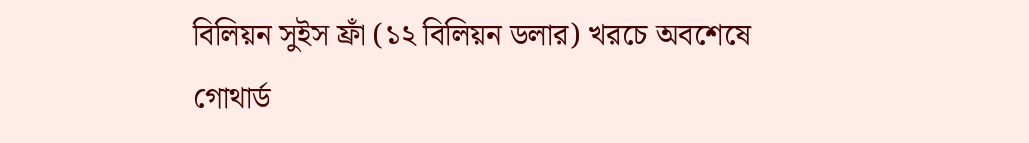বিলিয়ন সুইস ফ্রাঁ (১২ বিলিয়ন ডলার) খরচে অবশেষে গোথার্ড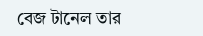বেজ টানেল তার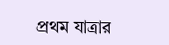প্রথম যাত্রার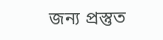জন্য প্রস্তুত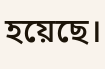হয়েছে।